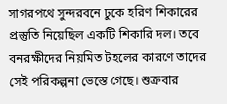সাগরপথে সুন্দরবনে ঢুকে হরিণ শিকারের প্রস্তুতি নিয়েছিল একটি শিকারি দল। তবে বনরক্ষীদের নিয়মিত টহলের কারণে তাদের সেই পরিকল্পনা ভেস্তে গেছে। শুক্রবার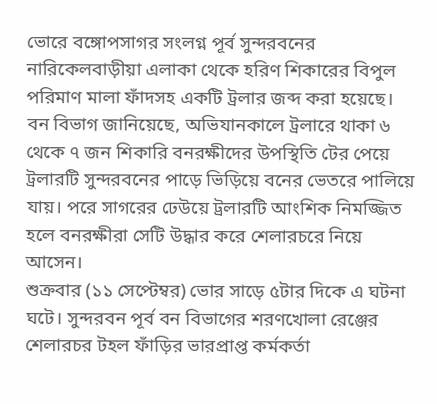ভোরে বঙ্গোপসাগর সংলগ্ন পূর্ব সুন্দরবনের নারিকেলবাড়ীয়া এলাকা থেকে হরিণ শিকারের বিপুল পরিমাণ মালা ফাঁদসহ একটি ট্রলার জব্দ করা হয়েছে।
বন বিভাগ জানিয়েছে, অভিযানকালে ট্রলারে থাকা ৬ থেকে ৭ জন শিকারি বনরক্ষীদের উপস্থিতি টের পেয়ে ট্রলারটি সুন্দরবনের পাড়ে ভিড়িয়ে বনের ভেতরে পালিয়ে যায়। পরে সাগরের ঢেউয়ে ট্রলারটি আংশিক নিমজ্জিত হলে বনরক্ষীরা সেটি উদ্ধার করে শেলারচরে নিয়ে আসেন।
শুক্রবার (১১ সেপ্টেম্বর) ভোর সাড়ে ৫টার দিকে এ ঘটনা ঘটে। সুন্দরবন পূর্ব বন বিভাগের শরণখোলা রেঞ্জের শেলারচর টহল ফাঁড়ির ভারপ্রাপ্ত কর্মকর্তা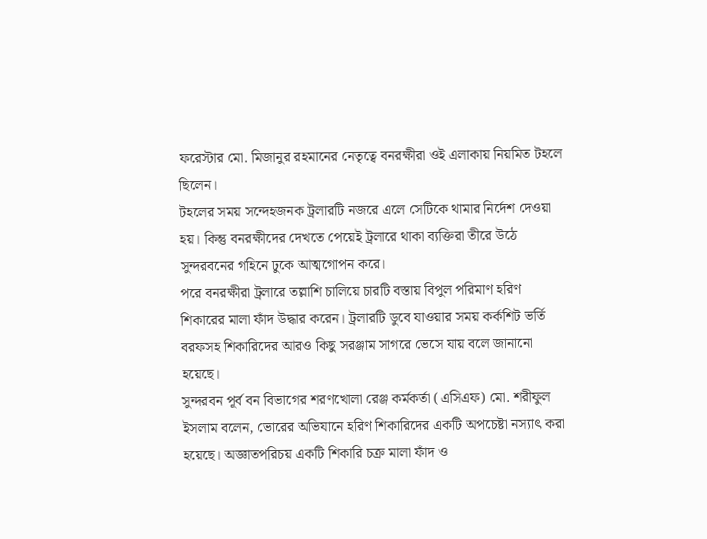ফরেস্টার মো. মিজানুর রহমানের নেতৃত্বে বনরক্ষীরা ওই এলাকায় নিয়মিত টহলে ছিলেন।
টহলের সময় সন্দেহজনক ট্রলারটি নজরে এলে সেটিকে থামার নির্দেশ দেওয়া হয়। কিন্তু বনরক্ষীদের দেখতে পেয়েই ট্রলারে থাকা ব্যক্তিরা তীরে উঠে সুন্দরবনের গহিনে ঢুকে আত্মগোপন করে।
পরে বনরক্ষীরা ট্রলারে তল্লাশি চালিয়ে চারটি বস্তায় বিপুল পরিমাণ হরিণ শিকারের মালা ফাঁদ উদ্ধার করেন। ট্রলারটি ডুবে যাওয়ার সময় কর্কশিট ভর্তি বরফসহ শিকারিদের আরও কিছু সরঞ্জাম সাগরে ভেসে যায় বলে জানানো হয়েছে।
সুন্দরবন পূর্ব বন বিভাগের শরণখোলা রেঞ্জ কর্মকর্তা (এসিএফ) মো. শরীফুল ইসলাম বলেন, ভোরের অভিযানে হরিণ শিকারিদের একটি অপচেষ্টা নস্যাৎ করা হয়েছে। অজ্ঞাতপরিচয় একটি শিকারি চক্র মালা ফাঁদ ও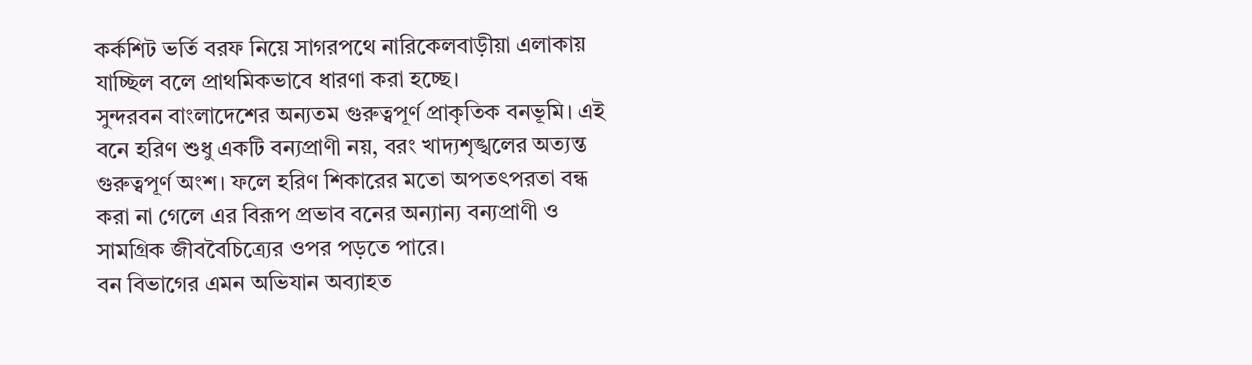কর্কশিট ভর্তি বরফ নিয়ে সাগরপথে নারিকেলবাড়ীয়া এলাকায় যাচ্ছিল বলে প্রাথমিকভাবে ধারণা করা হচ্ছে।
সুন্দরবন বাংলাদেশের অন্যতম গুরুত্বপূর্ণ প্রাকৃতিক বনভূমি। এই বনে হরিণ শুধু একটি বন্যপ্রাণী নয়, বরং খাদ্যশৃঙ্খলের অত্যন্ত গুরুত্বপূর্ণ অংশ। ফলে হরিণ শিকারের মতো অপতৎপরতা বন্ধ করা না গেলে এর বিরূপ প্রভাব বনের অন্যান্য বন্যপ্রাণী ও সামগ্রিক জীববৈচিত্র্যের ওপর পড়তে পারে।
বন বিভাগের এমন অভিযান অব্যাহত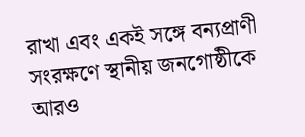রাখা এবং একই সঙ্গে বন্যপ্রাণী সংরক্ষণে স্থানীয় জনগোষ্ঠীকে আরও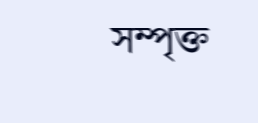সম্পৃক্ত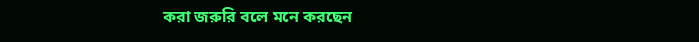করা জরুরি বলে মনে করছেন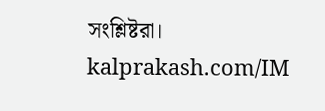সংশ্লিষ্টরা।
kalprakash.com/IM